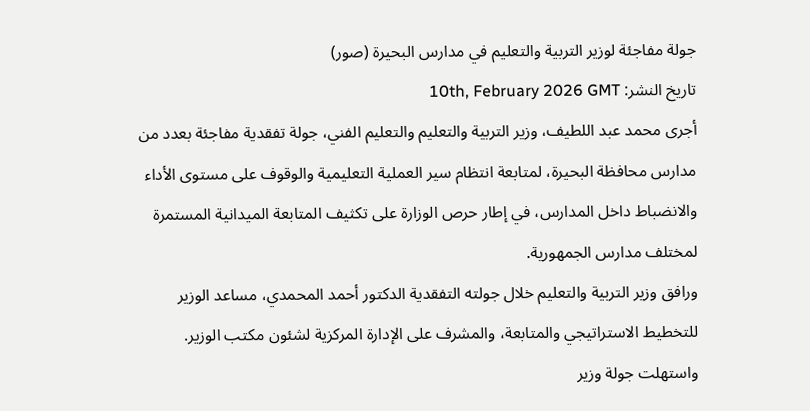جولة مفاجئة لوزير التربية والتعليم في مدارس البحيرة (صور)
تاريخ النشر: 10th, February 2026 GMT
أجرى محمد عبد اللطيف، وزير التربية والتعليم والتعليم الفني، جولة تفقدية مفاجئة بعدد من مدارس محافظة البحيرة، لمتابعة انتظام سير العملية التعليمية والوقوف على مستوى الأداء والانضباط داخل المدارس، في إطار حرص الوزارة على تكثيف المتابعة الميدانية المستمرة لمختلف مدارس الجمهورية.
ورافق وزير التربية والتعليم خلال جولته التفقدية الدكتور أحمد المحمدي، مساعد الوزير للتخطيط الاستراتيجي والمتابعة، والمشرف على الإدارة المركزية لشئون مكتب الوزير.
واستهلت جولة وزير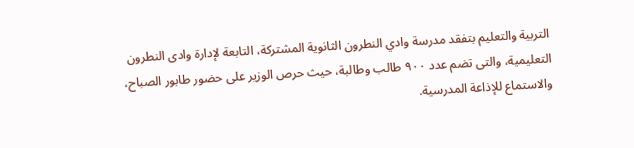التربية والتعليم بتفقد مدرسة وادي النطرون الثانوية المشتركة، التابعة لإدارة وادى النطرون التعليمية، والتى تضم عدد ٩٠٠ طالب وطالبة، حيث حرص الوزير على حضور طابور الصباح، والاستماع للإذاعة المدرسية.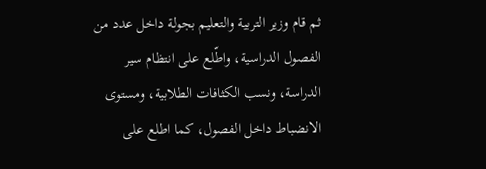ثم قام وزير التربية والتعليم بجولة داخل عدد من الفصول الدراسية، واطّلع على انتظام سير الدراسة، ونسب الكثافات الطلابية، ومستوى الانضباط داخل الفصول، كما اطلع على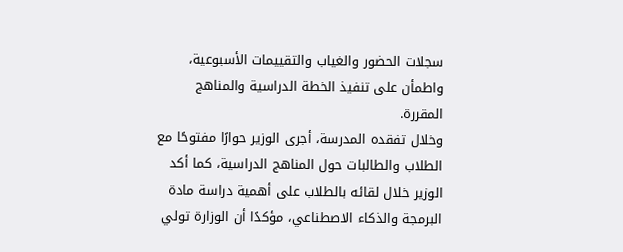سجلات الحضور والغياب والتقييمات الأسبوعية، واطمأن على تنفيذ الخطة الدراسية والمناهج المقررة.
وخلال تفقده المدرسة، أجرى الوزير حوارًا مفتوحًا مع الطلاب والطالبات حول المناهج الدراسية، كما أكد الوزير خلال لقائه بالطلاب على أهمية دراسة مادة البرمجة والذكاء الاصطناعي، مؤكدًا أن الوزارة تولي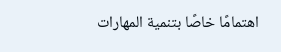اهتمامًا خاصًا بتنمية المهارات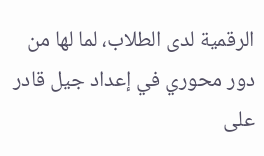الرقمية لدى الطلاب، لما لها من دور محوري في إعداد جيل قادر على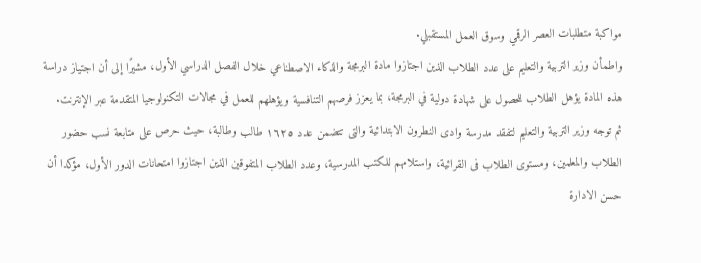مواكبة متطلبات العصر الرقمي وسوق العمل المستقبلي.
واطمأن وزير التربية والتعليم على عدد الطلاب الذين اجتازوا مادة البرمجة والذكاء الاصطناعي خلال الفصل الدراسي الأول، مشيرًا إلى أن اجتياز دراسة هذه المادة يؤهل الطلاب للحصول على شهادة دولية في البرمجة، بما يعزز فرصهم التنافسية ويؤهلهم للعمل في مجالات التكنولوجيا المتقدمة عبر الإنترنت.
ثم توجه وزير التربية والتعليم لتفقد مدرسة وادى النطرون الابتدائية والتى تتضمن عدد ١٦٢٥ طالب وطالبة، حيث حرص على متابعة نسب حضور الطلاب والمعلمين، ومستوى الطلاب فى القرائية، واستلامهم للكتب المدرسية، وعدد الطلاب المتفوقين الذين اجتازوا امتحانات الدور الأول، مؤكدا أن حسن الادارة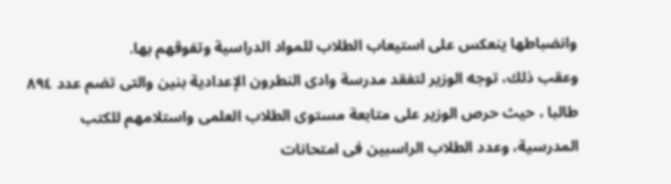وانضباطها ينعكس على استيعاب الطلاب للمواد الدراسية وتفوقهم بها.
وعقب ذلك، توجه الوزير لتفقد مدرسة وادى النطرون الإعدادية بنين والتى تضم عدد ٨٩٤ طالبا ، حيث حرص الوزير على متابعة مستوى الطلاب العلمى واستلامهم للكتب المدرسية، وعدد الطلاب الراسبين فى امتحانات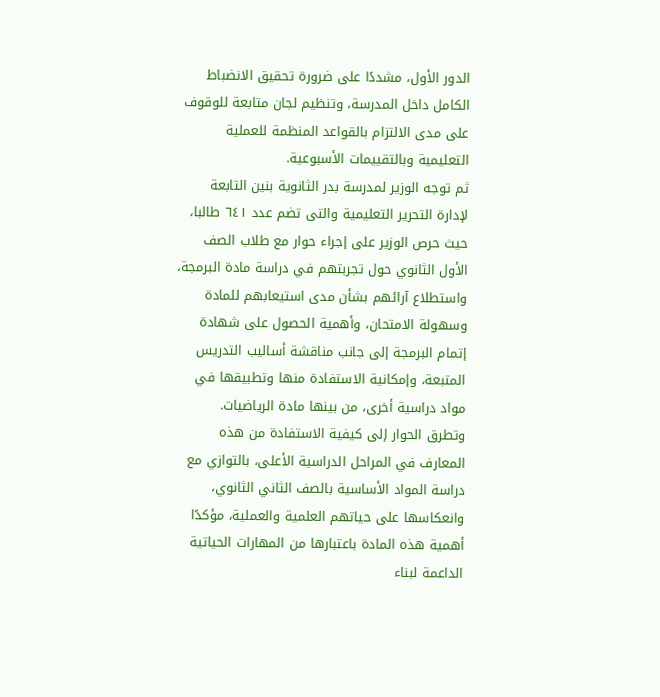الدور الأول، مشددًا على ضرورة تحقيق الانضباط الكامل داخل المدرسة، وتنظيم لجان متابعة للوقوف على مدى الالتزام بالقواعد المنظمة للعملية التعليمية وبالتقييمات الأسبوعية.
ثم توجه الوزير لمدرسة بدر الثانوية بنين التابعة لإدارة التحرير التعليمية والتى تضم عدد ٦٤١ طالبا، حيث حرص الوزير على إجراء حوار مع طلاب الصف الأول الثانوي حول تجربتهم في دراسة مادة البرمجة، واستطلاع آرائهم بشأن مدى استيعابهم للمادة وسهولة الامتحان، وأهمية الحصول على شهادة إتمام البرمجة إلى جانب مناقشة أساليب التدريس المتبعة، وإمكانية الاستفادة منها وتطبيقها في مواد دراسية أخرى، من بينها مادة الرياضيات.
وتطرق الحوار إلى كيفية الاستفادة من هذه المعارف في المراحل الدراسية الأعلى، بالتوازي مع دراسة المواد الأساسية بالصف الثاني الثانوي، وانعكاسها على حياتهم العلمية والعملية، مؤكدًا أهمية هذه المادة باعتبارها من المهارات الحياتية الداعمة لبناء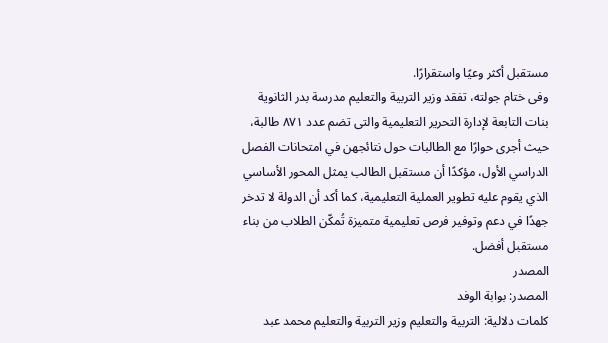مستقبل أكثر وعيًا واستقرارًا.
وفى ختام جولته، تفقد وزير التربية والتعليم مدرسة بدر الثانوية بنات التابعة لإدارة التحرير التعليمية والتى تضم عدد ٨٧١ طالبة، حيث أجرى حوارًا مع الطالبات حول نتائجهن في امتحانات الفصل الدراسي الأول، مؤكدًا أن مستقبل الطالب يمثل المحور الأساسي الذي يقوم عليه تطوير العملية التعليمية، كما أكد أن الدولة لا تدخر جهدًا في دعم وتوفير فرص تعليمية متميزة تُمكّن الطلاب من بناء مستقبل أفضل.
المصدر
المصدر: بوابة الوفد
كلمات دلالية: التربية والتعليم وزير التربية والتعليم محمد عبد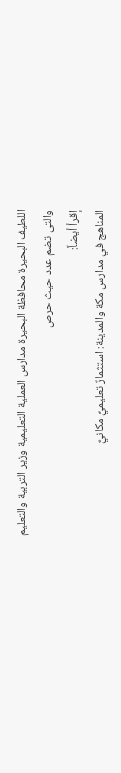اللطيف البحيرة محافظة البحيرة مدارس العملية التعليمية وزیر التربیة والتعلیم والتى تضم عدد حیث حرص
إقرأ أيضاً:
المناهج في مدارس مكة والمدينة: استثمارٌ تعليميٌّ مكانيٌّ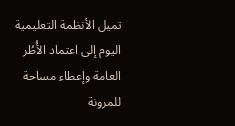تميل الأنظمة التعليمية اليوم إلى اعتماد الأُطُر العامة وإعطاء مساحة للمرونة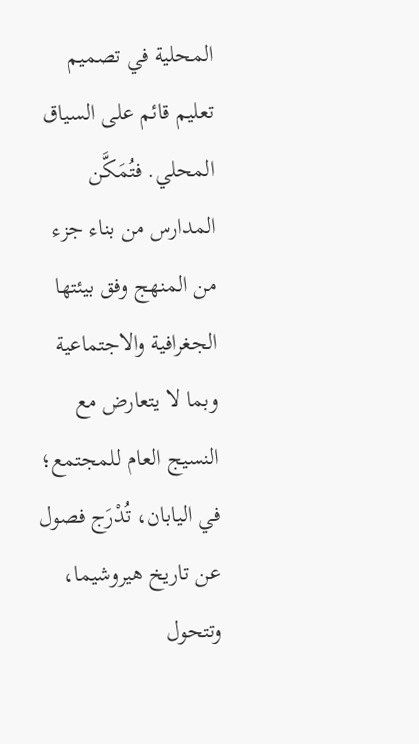المحلية في تصميم تعليم قائم على السياق المحلي. فتُمَكَّن المدارس من بناء جزء من المنهج وفق بيئتها الجغرافية والاجتماعية وبما لا يتعارض مع النسيج العام للمجتمع؛ في اليابان، تُدْرَج فصول عن تاريخ هيروشيما، وتتحول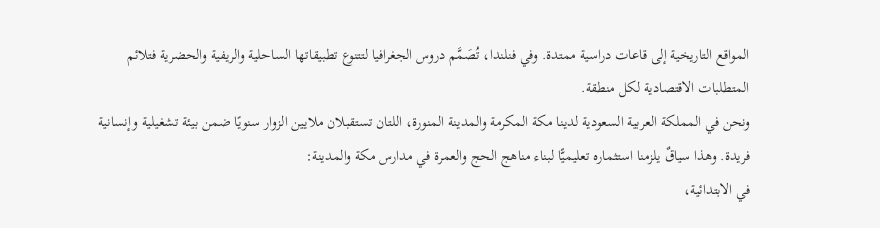المواقع التاريخية إلى قاعات دراسية ممتدة. وفي فنلندا، تُصَمَّم دروس الجغرافيا لتتنوع تطبيقاتها الساحلية والريفية والحضرية فتلائم المتطلبات الاقتصادية لكل منطقة.
ونحن في المملكة العربية السعودية لدينا مكة المكرمة والمدينة المنورة، اللتان تستقبلان ملايين الزوار سنويًا ضمن بيئة تشغيلية وإنسانية فريدة. وهذا سياقٌ يلزمنا استثماره تعليميًّا لبناء مناهج الحج والعمرة في مدارس مكة والمدينة:
في الابتدائية،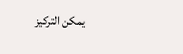يمكن التركيز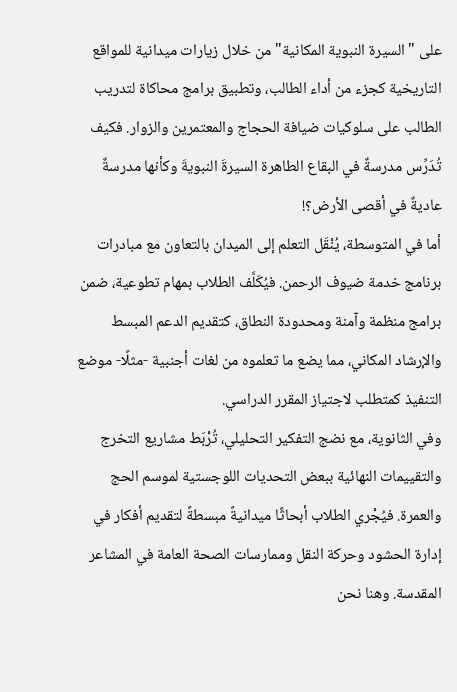على "السيرة النبوية المكانية" من خلال زيارات ميدانية للمواقع التاريخية كجزء من أداء الطالب، وتطبيق برامج محاكاة لتدريب الطالب على سلوكيات ضيافة الحجاج والمعتمرين والزوار. فكيف تُدَرِّس مدرسةٌ في البقاع الطاهرة السيرةَ النبويةَ وكأنها مدرسةٌ عاديةٌ في أقصى الأرض؟!
أما في المتوسطة، يُنْقَل التعلم إلى الميدان بالتعاون مع مبادرات برنامج خدمة ضيوف الرحمن. فيُكَلَّف الطلاب بمهام تطوعية، ضمن برامج منظمة وآمنة ومحدودة النطاق، كتقديم الدعم المبسط والإرشاد المكاني، مما يضع ما تعلموه من لغات أجنبية -مثلًا- موضع التنفيذ كمتطلب لاجتياز المقرر الدراسي.
وفي الثانوية، مع نضج التفكير التحليلي، تُرْبَط مشاريع التخرج والتقييمات النهائية ببعض التحديات اللوجستية لموسم الحج والعمرة. فيُجْري الطلاب أبحاثًا ميدانيةً مبسطةً لتقديم أفكار في إدارة الحشود وحركة النقل وممارسات الصحة العامة في المشاعر المقدسة. وهنا نحن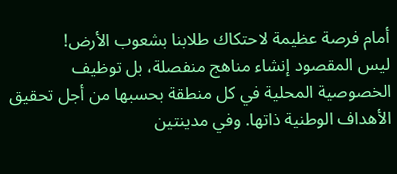أمام فرصة عظيمة لاحتكاك طلابنا بشعوب الأرض!
ليس المقصود إنشاء مناهج منفصلة، بل توظيف الخصوصية المحلية في كل منطقة بحسبها من أجل تحقيق الأهداف الوطنية ذاتها. وفي مدينتين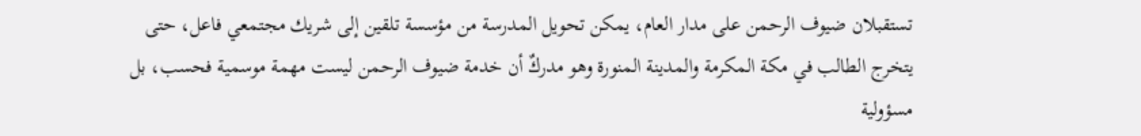تستقبلان ضيوف الرحمن على مدار العام، يمكن تحويل المدرسة من مؤسسة تلقين إلى شريك مجتمعي فاعل، حتى يتخرج الطالب في مكة المكرمة والمدينة المنورة وهو مدركٌ أن خدمة ضيوف الرحمن ليست مهمة موسمية فحسب، بل مسؤولية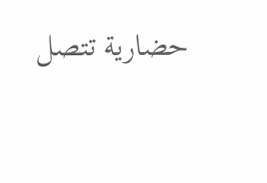حضارية تتصل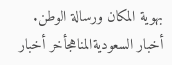بهوية المكان ورسالة الوطن.
أخبار السعوديةالمناهجأخر أخبار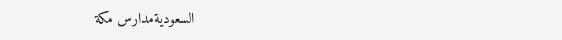السعوديةمدارس مكة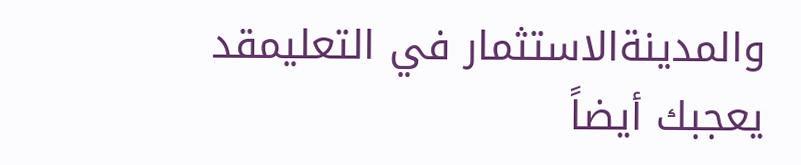والمدينةالاستثمار في التعليمقد يعجبك أيضاً